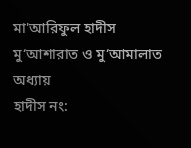মা'আরিফুল হাদীস
মু‘আশারাত ও মু‘আমালাত অধ্যায়
হাদীস নং: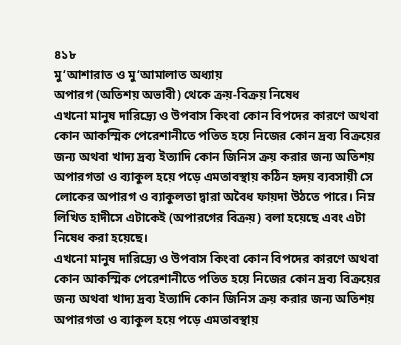৪১৮
মু‘আশারাত ও মু‘আমালাত অধ্যায়
অপারগ (অতিশয় অভাবী) থেকে ক্রয়-বিক্রয় নিষেধ
এখনো মানুষ দারিদ্র্যে ও উপবাস কিংবা কোন বিপদের কারণে অথবা কোন আকস্মিক পেরেশানীতে পতিত হয়ে নিজের কোন দ্রব্য বিক্রয়ের জন্য অথবা খাদ্য দ্রব্য ইত্যাদি কোন জিনিস ক্রয় করার জন্য অতিশয় অপারগতা ও ব্যাকুল হয়ে পড়ে এমতাবস্থায় কঠিন হৃদয় ব্যবসায়ী সে লোকের অপারগ ও ব্যাকুলতা দ্বারা অবৈধ ফায়দা উঠতে পারে। নিম্ন লিখিত হাদীসে এটাকেই (অপারগের বিক্রয়) বলা হয়েছে এবং এটা নিষেধ করা হয়েছে।
এখনো মানুষ দারিদ্র্যে ও উপবাস কিংবা কোন বিপদের কারণে অথবা কোন আকস্মিক পেরেশানীতে পতিত হয়ে নিজের কোন দ্রব্য বিক্রয়ের জন্য অথবা খাদ্য দ্রব্য ইত্যাদি কোন জিনিস ক্রয় করার জন্য অতিশয় অপারগতা ও ব্যাকুল হয়ে পড়ে এমতাবস্থায়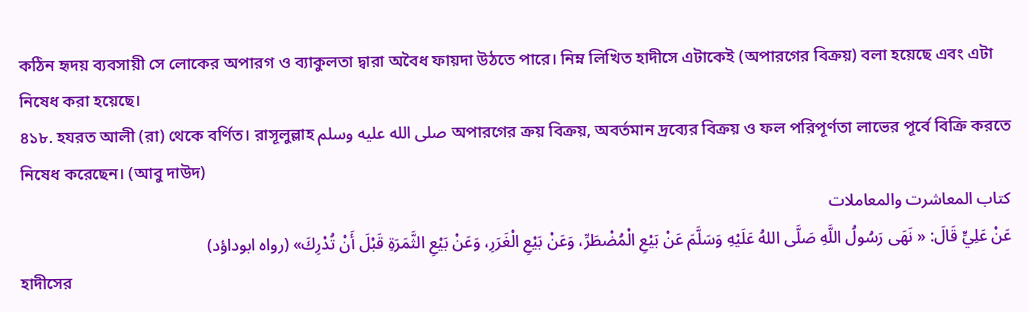কঠিন হৃদয় ব্যবসায়ী সে লোকের অপারগ ও ব্যাকুলতা দ্বারা অবৈধ ফায়দা উঠতে পারে। নিম্ন লিখিত হাদীসে এটাকেই (অপারগের বিক্রয়) বলা হয়েছে এবং এটা নিষেধ করা হয়েছে।
৪১৮. হযরত আলী (রা) থেকে বর্ণিত। রাসূলুল্লাহ صلى الله عليه وسلم অপারগের ক্রয় বিক্রয়, অবর্তমান দ্রব্যের বিক্রয় ও ফল পরিপূর্ণতা লাভের পূর্বে বিক্রি করতে নিষেধ করেছেন। (আবু দাউদ)
کتاب المعاشرت والمعاملات
عَنْ عَلِيٍّ قَالَ: « نَهَى رَسُولُ اللَّهِ صَلَّى اللهُ عَلَيْهِ وَسَلَّمَ عَنْ بَيْعِ الْمُضْطَرِّ، وَعَنْ بَيْعِ الْغَرَرِ، وَعَنْ بَيْعِ الثَّمَرَةِ قَبْلَ أَنْ تُدْرِكَ» (رواه ابوداؤد)
হাদীসের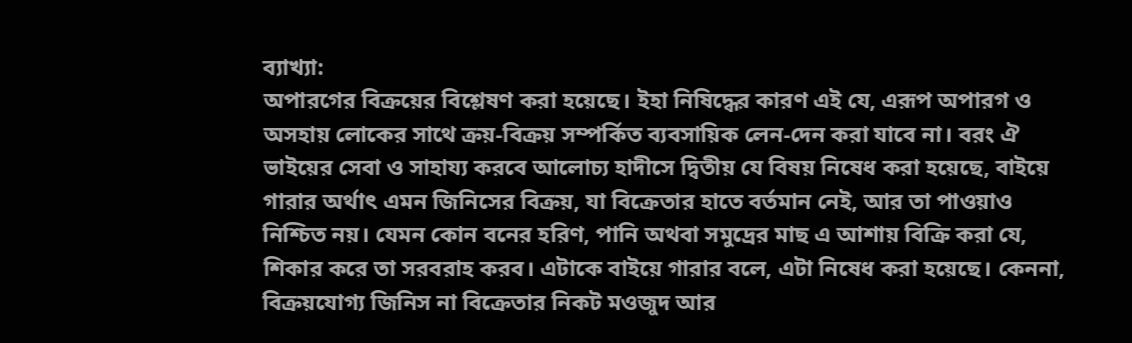ব্যাখ্যা:
অপারগের বিক্রয়ের বিশ্লেষণ করা হয়েছে। ইহা নিষিদ্ধের কারণ এই যে, এরূপ অপারগ ও অসহায় লোকের সাথে ক্রয়-বিক্রয় সম্পর্কিত ব্যবসায়িক লেন-দেন করা যাবে না। বরং ঐ ভাইয়ের সেবা ও সাহায্য করবে আলোচ্য হাদীসে দ্বিতীয় যে বিষয় নিষেধ করা হয়েছে, বাইয়ে গারার অর্থাৎ এমন জিনিসের বিক্রয়, যা বিক্রেতার হাতে বর্তমান নেই, আর তা পাওয়াও নিশ্চিত নয়। যেমন কোন বনের হরিণ, পানি অথবা সমুদ্রের মাছ এ আশায় বিক্রি করা যে, শিকার করে তা সরবরাহ করব। এটাকে বাইয়ে গারার বলে, এটা নিষেধ করা হয়েছে। কেননা, বিক্রয়যোগ্য জিনিস না বিক্রেতার নিকট মওজুদ আর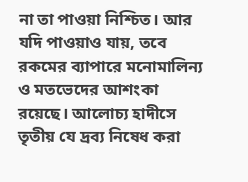না তা পাওয়া নিশ্চিত। আর যদি পাওয়াও যায়, তবে রকমের ব্যাপারে মনোমালিন্য ও মতভেদের আশংকা রয়েছে। আলোচ্য হাদীসে তৃতীয় যে দ্রব্য নিষেধ করা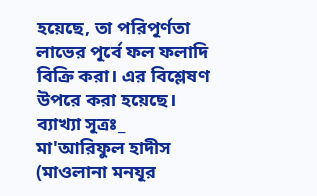হয়েছে, তা পরিপূর্ণতা লাভের পূর্বে ফল ফলাদি বিক্রি করা। এর বিশ্লেষণ উপরে করা হয়েছে।
ব্যাখ্যা সূত্রঃ_ মা'আরিফুল হাদীস (মাওলানা মনযূর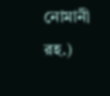নোমানী রহ.)